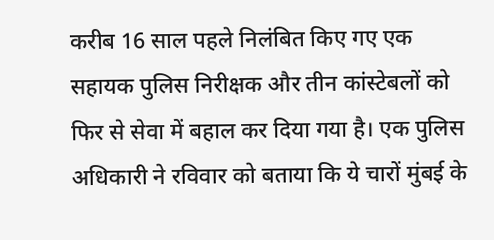करीब 16 साल पहले निलंबित किए गए एक सहायक पुलिस निरीक्षक और तीन कांस्टेबलों को फिर से सेवा में बहाल कर दिया गया है। एक पुलिस अधिकारी ने रविवार को बताया कि ये चारों मुंबई के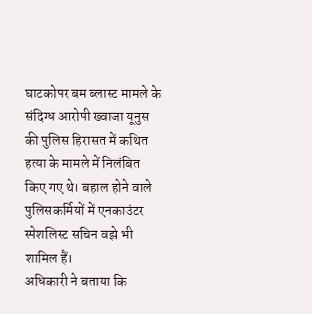घाटकोपर बम ब्लास्ट मामले के संदिग्ध आरोपी ख्वाजा यूनुस की पुलिस हिरासत में कथित हत्या के मामले में निलंबित किए गए थे। बहाल होने वाले पुलिसकर्मियों में एनकाउंटर स्पेशलिस्ट सचिन वझे भी शामिल हैं।
अधिकारी ने बताया कि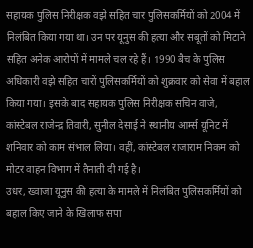सहायक पुलिस निरीक्षक वझे सहित चार पुलिसकर्मियों को 2004 में निलंबित किया गया था। उन पर यूनुस की हत्या और सबूतों को मिटाने सहित अनेक आरोपों में मामले चल रहे हैं। 1990 बैच के पुलिस अधिकारी वझे सहित चारों पुलिसकर्मियों को शुक्रवार को सेवा में बहाल किया गया। इसके बाद सहायक पुलिस निरीक्षक सचिन वाजे, कांस्टेबल राजेन्द्र तिवारी, सुनील देसाई ने स्थानीय आर्म्स यूनिट में शनिवार को काम संभाल लिया। वहीं, कांस्टेबल राजाराम निकम को मोटर वाहन विभाग में तैनाती दी गई है।
उधर, ख्वाजा यूनुस की हत्या के मामले में निलंबित पुलिसकर्मियों को बहाल किए जाने के खिलाफ सपा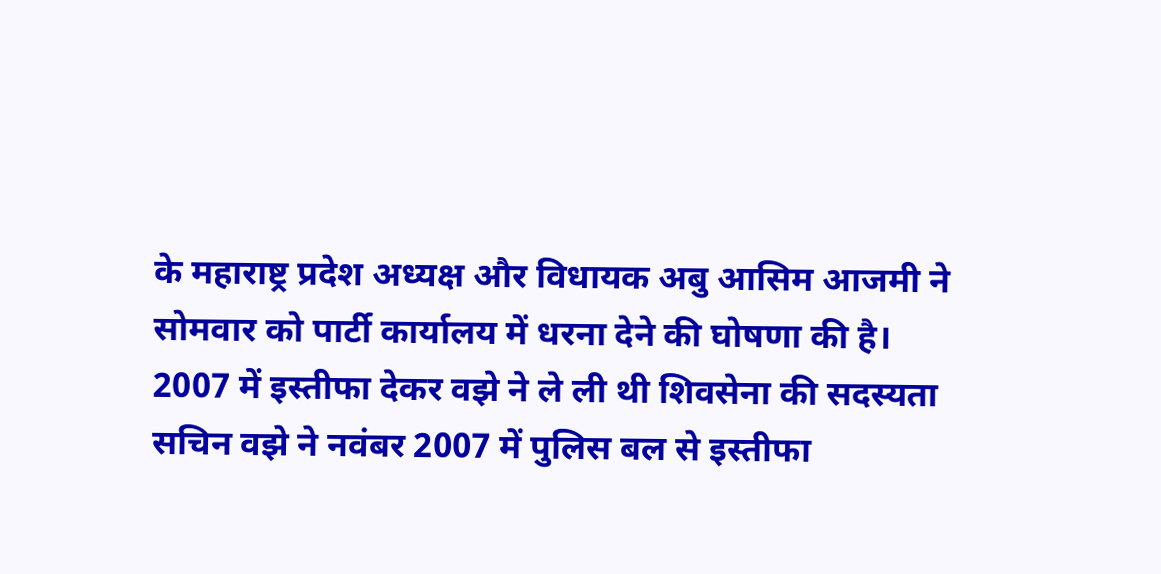के महाराष्ट्र प्रदेश अध्यक्ष और विधायक अबु आसिम आजमी ने सोमवार को पार्टी कार्यालय में धरना देने की घोषणा की है।
2007 में इस्तीफा देकर वझे ने ले ली थी शिवसेना की सदस्यता
सचिन वझे ने नवंबर 2007 में पुलिस बल से इस्तीफा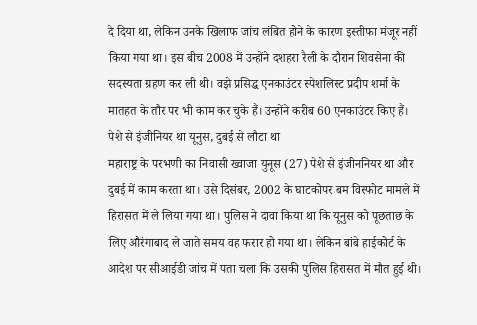दे दिया था, लेकिन उनके खिलाफ जांच लंबित होने के कारण इस्तीफा मंजूर नहीं किया गया था। इस बीच 2008 में उन्होंने दशहरा रैली के दौरान शिवसेना की सदस्यता ग्रहण कर ली थी। वझे प्रसिद्ध एनकाउंटर स्पेशलिस्ट प्रदीप शर्मा के मातहत के तौर पर भी काम कर चुके हैं। उन्होंने करीब 60 एनकाउंटर किए हैं।
पेशे से इंजीनियर था यूनुस, दुबई से लौटा था
महाराष्ट्र के परभणी का निवासी ख्वाजा युनूस (27) पेशे से इंजीननियर था और दुबई में काम करता था। उसे दिसंबर, 2002 के घाटकोपर बम विस्फोट मामले में हिरासत में ले लिया गया था। पुलिस ने दावा किया था कि यूनुस को पूछताछ के लिए औरंगाबाद ले जाते समय वह फरार हो गया था। लेकिन बांबे हाईकोर्ट के आदेश पर सीआईडी जांच में पता चला कि उसकी पुलिस हिरासत में मौत हुई थी।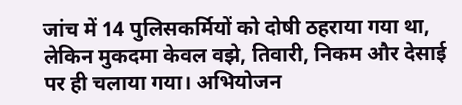जांच में 14 पुलिसकर्मियों को दोषी ठहराया गया था, लेकिन मुकदमा केवल वझे, तिवारी, निकम और देसाई पर ही चलाया गया। अभियोजन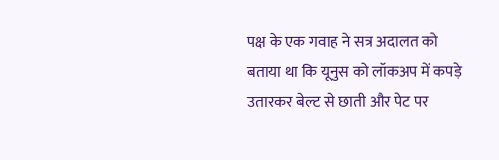पक्ष के एक गवाह ने सत्र अदालत को बताया था कि यूनुस को लॉकअप में कपड़े उतारकर बेल्ट से छाती और पेट पर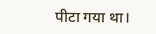पीटा गया था।